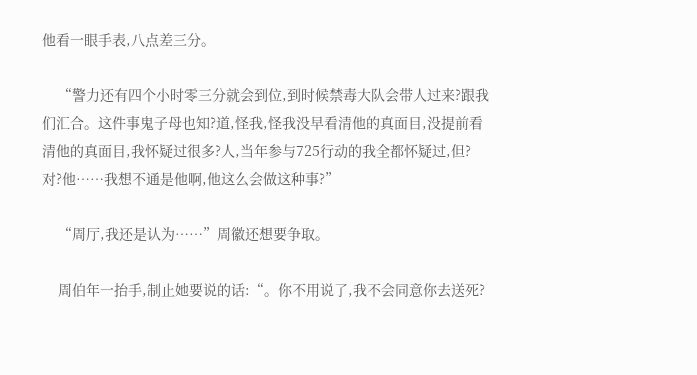他看一眼手表,八点差三分。

    “警力还有四个小时零三分就会到位,到时候禁毒大队会带人过来?跟我们汇合。这件事鬼子母也知?道,怪我,怪我没早看清他的真面目,没提前看清他的真面目,我怀疑过很多?人,当年参与725行动的我全都怀疑过,但?对?他……我想不通是他啊,他这么会做这种事?”

    “周厅,我还是认为……”周徽还想要争取。

    周伯年一抬手,制止她要说的话:“。你不用说了,我不会同意你去送死?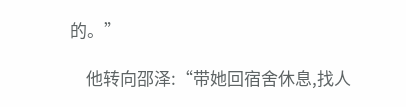的。”

    他转向邵泽:“带她回宿舍休息,找人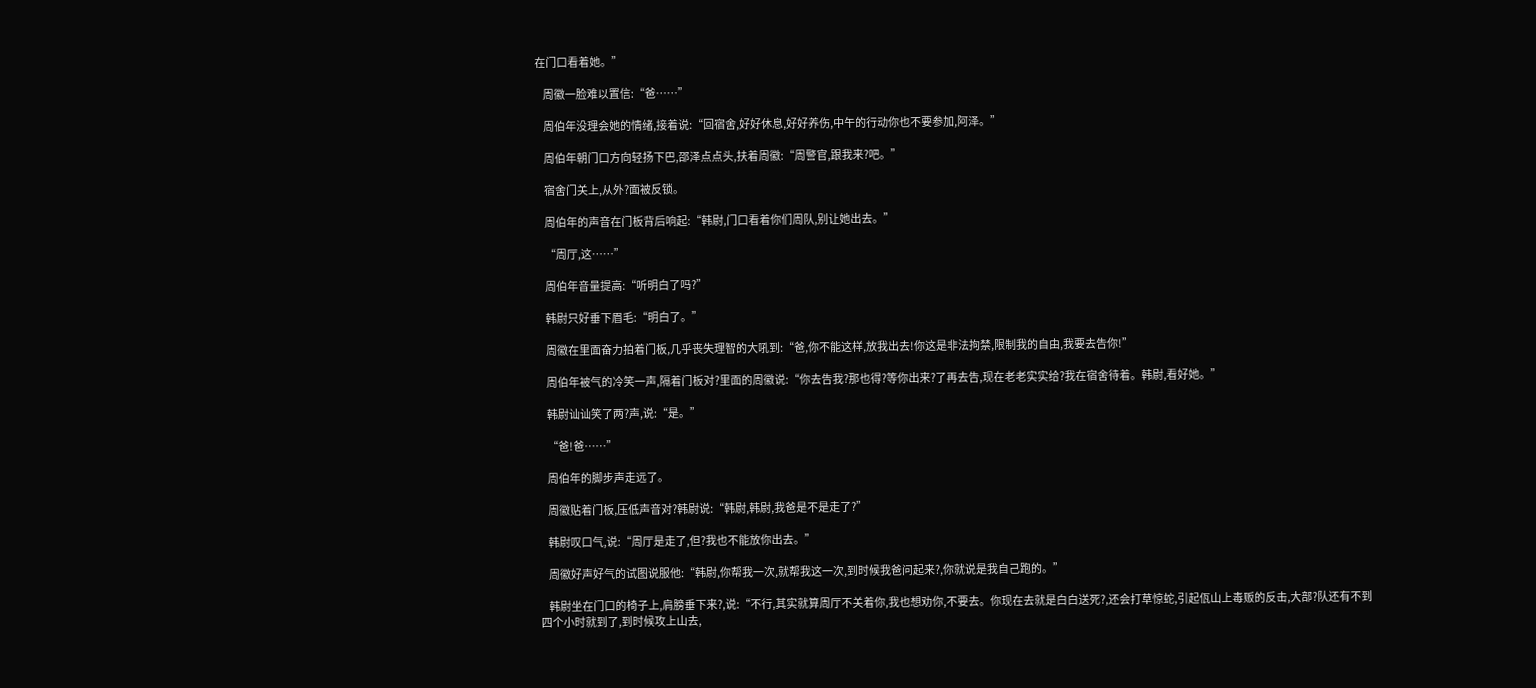在门口看着她。”

    周徽一脸难以置信:“爸……”

    周伯年没理会她的情绪,接着说:“回宿舍,好好休息,好好养伤,中午的行动你也不要参加,阿泽。”

    周伯年朝门口方向轻扬下巴,邵泽点点头,扶着周徽:“周警官,跟我来?吧。”

    宿舍门关上,从外?面被反锁。

    周伯年的声音在门板背后响起:“韩尉,门口看着你们周队,别让她出去。”

    “周厅,这……”

    周伯年音量提高:“听明白了吗?”

    韩尉只好垂下眉毛:“明白了。”

    周徽在里面奋力拍着门板,几乎丧失理智的大吼到:“爸,你不能这样,放我出去!你这是非法拘禁,限制我的自由,我要去告你!”

    周伯年被气的冷笑一声,隔着门板对?里面的周徽说:“你去告我?那也得?等你出来?了再去告,现在老老实实给?我在宿舍待着。韩尉,看好她。”

    韩尉讪讪笑了两?声,说:“是。”

    “爸!爸……”

    周伯年的脚步声走远了。

    周徽贴着门板,压低声音对?韩尉说:“韩尉,韩尉,我爸是不是走了?”

    韩尉叹口气,说:“周厅是走了,但?我也不能放你出去。”

    周徽好声好气的试图说服他:“韩尉,你帮我一次,就帮我这一次,到时候我爸问起来?,你就说是我自己跑的。”

    韩尉坐在门口的椅子上,肩膀垂下来?,说:“不行,其实就算周厅不关着你,我也想劝你,不要去。你现在去就是白白送死?,还会打草惊蛇,引起佤山上毒贩的反击,大部?队还有不到四个小时就到了,到时候攻上山去,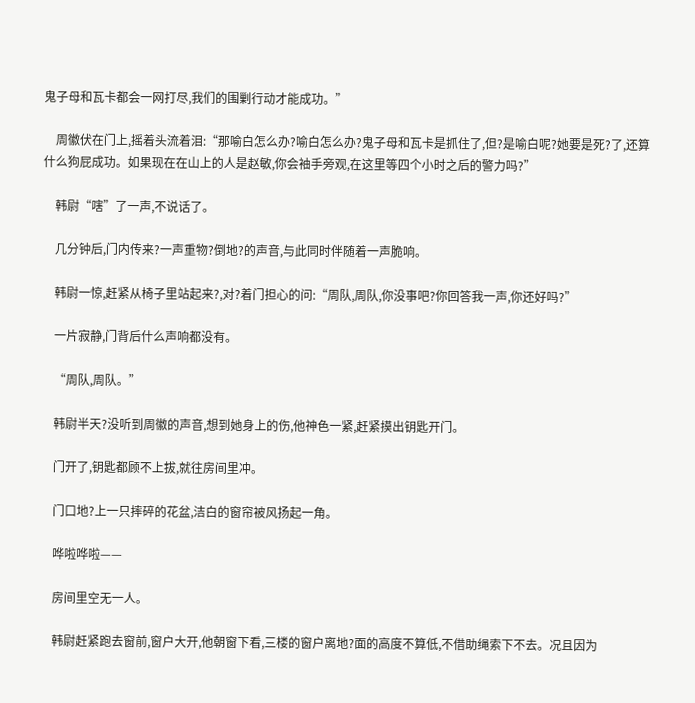鬼子母和瓦卡都会一网打尽,我们的围剿行动才能成功。”

    周徽伏在门上,摇着头流着泪:“那喻白怎么办?喻白怎么办?鬼子母和瓦卡是抓住了,但?是喻白呢?她要是死?了,还算什么狗屁成功。如果现在在山上的人是赵敏,你会袖手旁观,在这里等四个小时之后的警力吗?”

    韩尉“嗐”了一声,不说话了。

    几分钟后,门内传来?一声重物?倒地?的声音,与此同时伴随着一声脆响。

    韩尉一惊,赶紧从椅子里站起来?,对?着门担心的问:“周队,周队,你没事吧?你回答我一声,你还好吗?”

    一片寂静,门背后什么声响都没有。

    “周队,周队。”

    韩尉半天?没听到周徽的声音,想到她身上的伤,他神色一紧,赶紧摸出钥匙开门。

    门开了,钥匙都顾不上拔,就往房间里冲。

    门口地?上一只摔碎的花盆,洁白的窗帘被风扬起一角。

    哗啦哗啦——

    房间里空无一人。

    韩尉赶紧跑去窗前,窗户大开,他朝窗下看,三楼的窗户离地?面的高度不算低,不借助绳索下不去。况且因为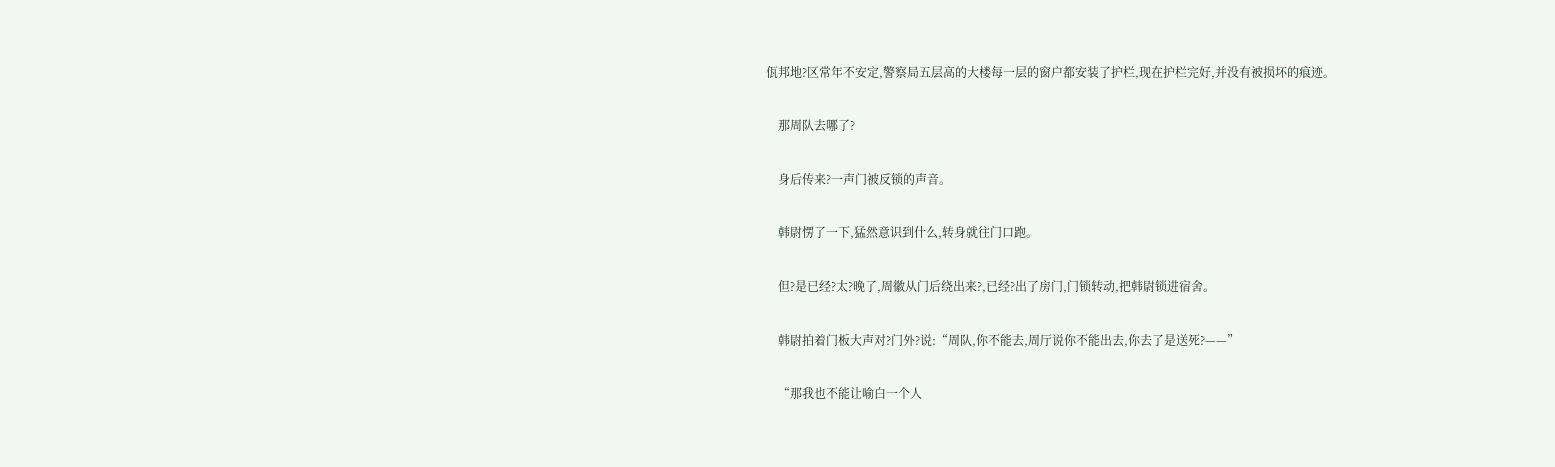佤邦地?区常年不安定,警察局五层高的大楼每一层的窗户都安装了护栏,现在护栏完好,并没有被损坏的痕迹。

    那周队去哪了?

    身后传来?一声门被反锁的声音。

    韩尉愣了一下,猛然意识到什么,转身就往门口跑。

    但?是已经?太?晚了,周徽从门后绕出来?,已经?出了房门,门锁转动,把韩尉锁进宿舍。

    韩尉拍着门板大声对?门外?说:“周队,你不能去,周厅说你不能出去,你去了是送死?——”

    “那我也不能让喻白一个人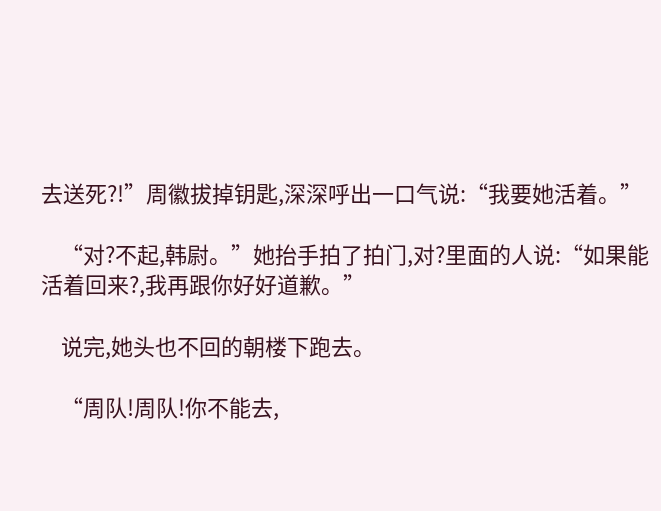去送死?!”周徽拔掉钥匙,深深呼出一口气说:“我要她活着。”

    “对?不起,韩尉。”她抬手拍了拍门,对?里面的人说:“如果能活着回来?,我再跟你好好道歉。”

    说完,她头也不回的朝楼下跑去。

    “周队!周队!你不能去,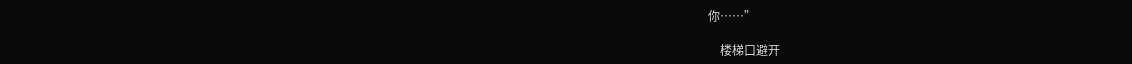你……”

    楼梯口避开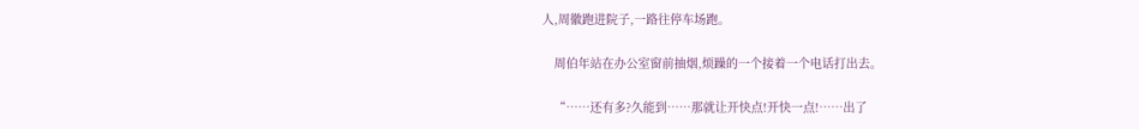人,周徽跑进院子,一路往停车场跑。

    周伯年站在办公室窗前抽烟,烦躁的一个接着一个电话打出去。

    “……还有多?久能到……那就让开快点!开快一点!……出了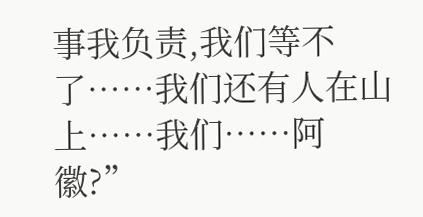事我负责,我们等不了……我们还有人在山上……我们……阿徽?”